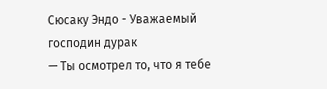Сюсаку Эндо - Уважаемый господин дурак
— Ты осмотрел то, что я тебе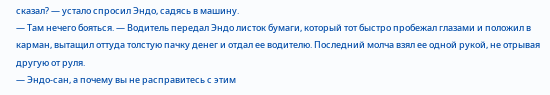сказал? — устало спросил Эндо, садясь в машину.
— Там нечего бояться. — Водитель передал Эндо листок бумаги, который тот быстро пробежал глазами и положил в карман, вытащил оттуда толстую пачку денег и отдал ее водителю. Последний молча взял ее одной рукой, не отрывая другую от руля.
— Эндо-сан, а почему вы не расправитесь с этим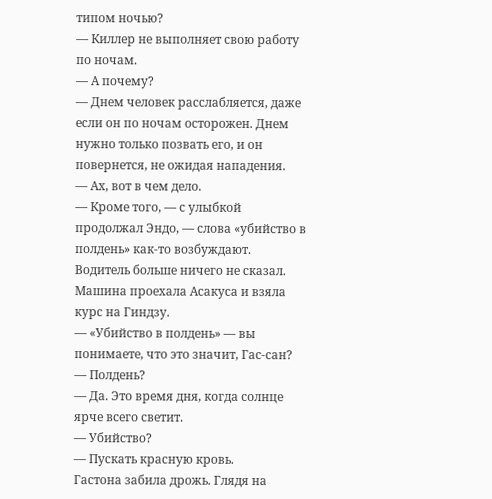типом ночью?
— Киллер не выполняет свою работу по ночам.
— А почему?
— Днем человек расслабляется, даже если он по ночам осторожен. Днем нужно только позвать его, и он повернется, не ожидая нападения.
— Ах, вот в чем дело.
— Кроме того, — с улыбкой продолжал Эндо, — слова «убийство в полдень» как-то возбуждают.
Водитель больше ничего не сказал. Машина проехала Асакуса и взяла курс на Гиндзу.
— «Убийство в полдень» — вы понимаете, что это значит, Гас-сан?
— Полдень?
— Да. Это время дня, когда солнце ярче всего светит.
— Убийство?
— Пускать красную кровь.
Гастона забила дрожь. Глядя на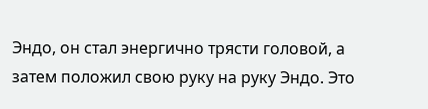Эндо, он стал энергично трясти головой, а затем положил свою руку на руку Эндо. Это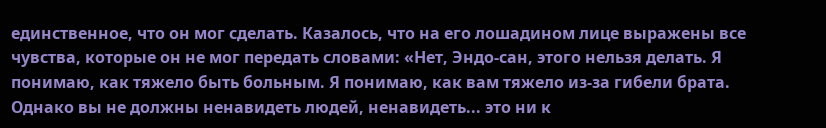единственное, что он мог сделать. Казалось, что на его лошадином лице выражены все чувства, которые он не мог передать словами: «Нет, Эндо-сан, этого нельзя делать. Я понимаю, как тяжело быть больным. Я понимаю, как вам тяжело из-за гибели брата. Однако вы не должны ненавидеть людей, ненавидеть... это ни к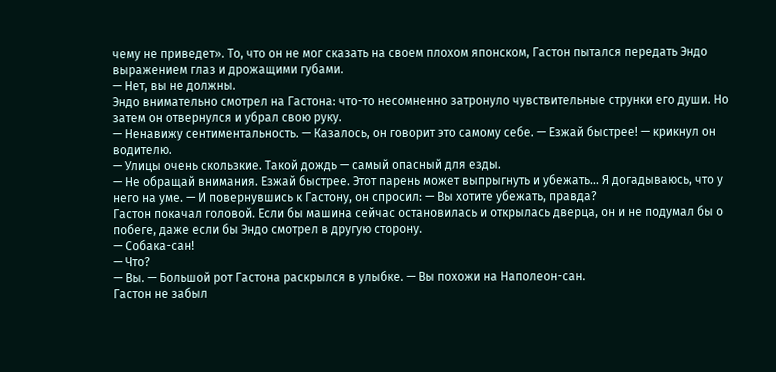чему не приведет». То, что он не мог сказать на своем плохом японском, Гастон пытался передать Эндо выражением глаз и дрожащими губами.
— Нет, вы не должны.
Эндо внимательно смотрел на Гастона: что-то несомненно затронуло чувствительные струнки его души. Но затем он отвернулся и убрал свою руку.
— Ненавижу сентиментальность. — Казалось, он говорит это самому себе. — Езжай быстрее! — крикнул он водителю.
— Улицы очень скользкие. Такой дождь — самый опасный для езды.
— Не обращай внимания. Езжай быстрее. Этот парень может выпрыгнуть и убежать... Я догадываюсь, что у него на уме. — И повернувшись к Гастону, он спросил: — Вы хотите убежать, правда?
Гастон покачал головой. Если бы машина сейчас остановилась и открылась дверца, он и не подумал бы о побеге, даже если бы Эндо смотрел в другую сторону.
— Собака-сан!
— Что?
— Вы. — Большой рот Гастона раскрылся в улыбке. — Вы похожи на Наполеон-сан.
Гастон не забыл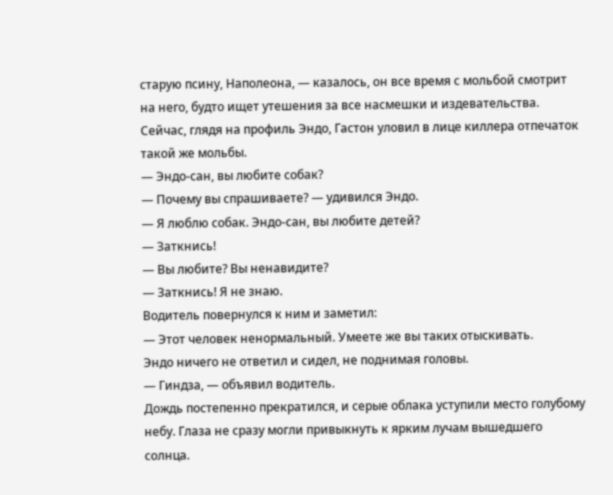старую псину, Наполеона, — казалось, он все время с мольбой смотрит на него, будто ищет утешения за все насмешки и издевательства. Сейчас, глядя на профиль Эндо, Гастон уловил в лице киллера отпечаток такой же мольбы.
— Эндо-сан, вы любите собак?
— Почему вы спрашиваете? — удивился Эндо.
— Я люблю собак. Эндо-сан, вы любите детей?
— Заткнись!
— Вы любите? Вы ненавидите?
— Заткнись! Я не знаю.
Водитель повернулся к ним и заметил:
— Этот человек ненормальный. Умеете же вы таких отыскивать.
Эндо ничего не ответил и сидел, не поднимая головы.
— Гиндза, — объявил водитель.
Дождь постепенно прекратился, и серые облака уступили место голубому небу. Глаза не сразу могли привыкнуть к ярким лучам вышедшего солнца.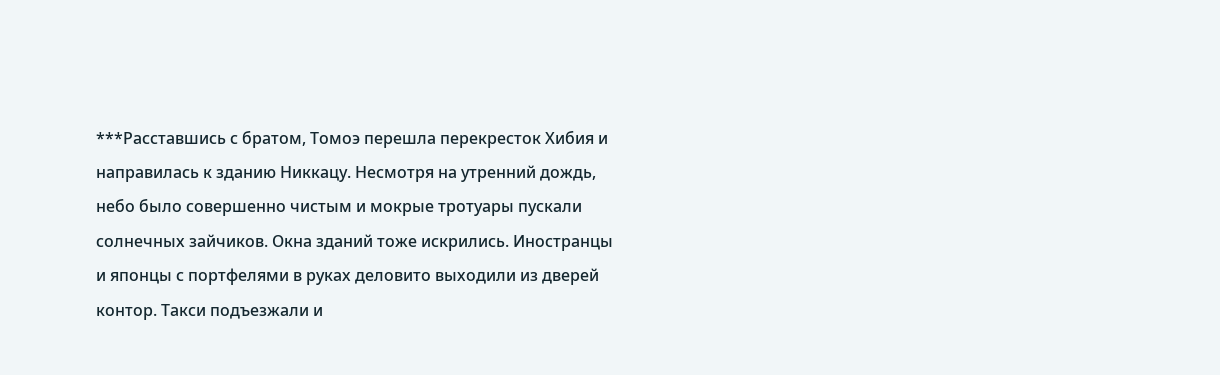***Расставшись с братом, Томоэ перешла перекресток Хибия и направилась к зданию Никкацу. Несмотря на утренний дождь, небо было совершенно чистым и мокрые тротуары пускали солнечных зайчиков. Окна зданий тоже искрились. Иностранцы и японцы с портфелями в руках деловито выходили из дверей контор. Такси подъезжали и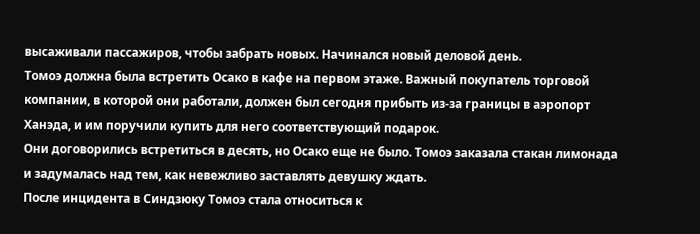высаживали пассажиров, чтобы забрать новых. Начинался новый деловой день.
Томоэ должна была встретить Осако в кафе на первом этаже. Важный покупатель торговой компании, в которой они работали, должен был сегодня прибыть из-за границы в аэропорт Ханэда, и им поручили купить для него соответствующий подарок.
Они договорились встретиться в десять, но Осако еще не было. Томоэ заказала стакан лимонада и задумалась над тем, как невежливо заставлять девушку ждать.
После инцидента в Синдзюку Томоэ стала относиться к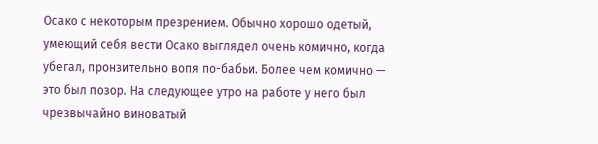Осако с некоторым презрением. Обычно хорошо одетый, умеющий себя вести Осако выглядел очень комично, когда убегал, пронзительно вопя по-бабьи. Более чем комично — это был позор. На следующее утро на работе у него был чрезвычайно виноватый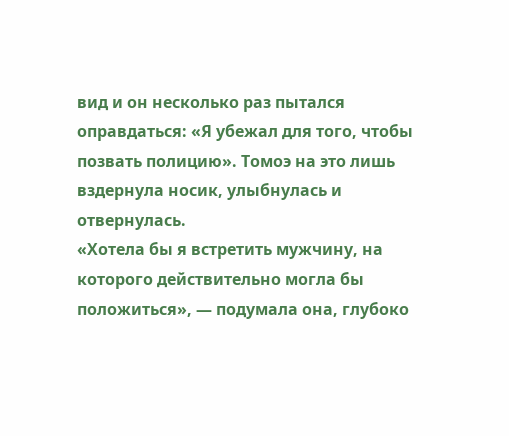вид и он несколько раз пытался оправдаться: «Я убежал для того, чтобы позвать полицию». Томоэ на это лишь вздернула носик, улыбнулась и отвернулась.
«Хотела бы я встретить мужчину, на которого действительно могла бы положиться», — подумала она, глубоко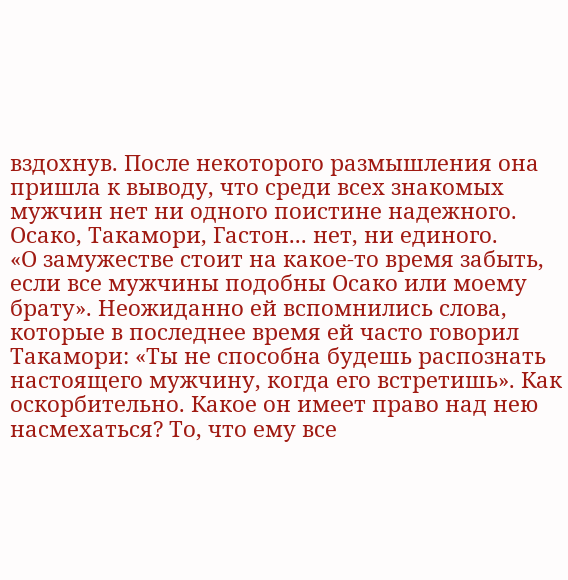вздохнув. После некоторого размышления она пришла к выводу, что среди всех знакомых мужчин нет ни одного поистине надежного. Осако, Такамори, Гастон... нет, ни единого.
«О замужестве стоит на какое-то время забыть, если все мужчины подобны Осако или моему брату». Неожиданно ей вспомнились слова, которые в последнее время ей часто говорил Такамори: «Ты не способна будешь распознать настоящего мужчину, когда его встретишь». Как оскорбительно. Какое он имеет право над нею насмехаться? То, что ему все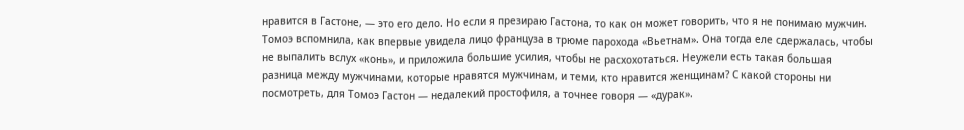нравится в Гастоне, — это его дело. Но если я презираю Гастона, то как он может говорить, что я не понимаю мужчин.
Томоэ вспомнила, как впервые увидела лицо француза в трюме парохода «Вьетнам». Она тогда еле сдержалась, чтобы не выпалить вслух «конь», и приложила большие усилия, чтобы не расхохотаться. Неужели есть такая большая разница между мужчинами, которые нравятся мужчинам, и теми, кто нравится женщинам? С какой стороны ни посмотреть, для Томоэ Гастон — недалекий простофиля, а точнее говоря — «дурак».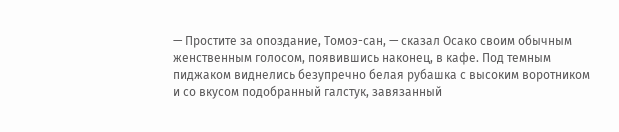— Простите за опоздание, Томоэ-сан, — сказал Осако своим обычным женственным голосом, появившись наконец, в кафе. Под темным пиджаком виднелись безупречно белая рубашка с высоким воротником и со вкусом подобранный галстук, завязанный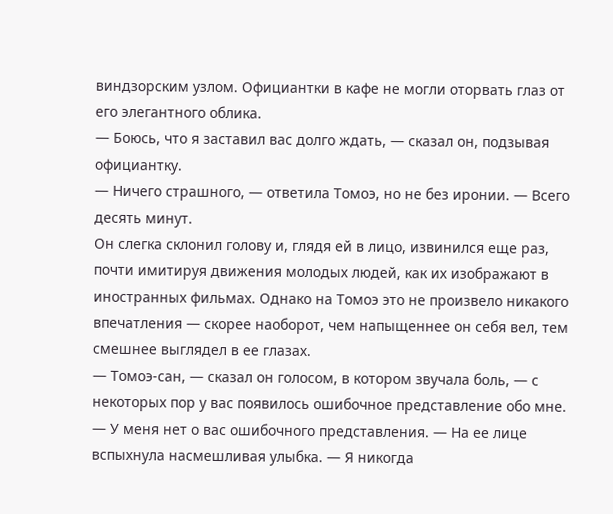виндзорским узлом. Официантки в кафе не могли оторвать глаз от его элегантного облика.
— Боюсь, что я заставил вас долго ждать, — сказал он, подзывая официантку.
— Ничего страшного, — ответила Томоэ, но не без иронии. — Всего десять минут.
Он слегка склонил голову и, глядя ей в лицо, извинился еще раз, почти имитируя движения молодых людей, как их изображают в иностранных фильмах. Однако на Томоэ это не произвело никакого впечатления — скорее наоборот, чем напыщеннее он себя вел, тем смешнее выглядел в ее глазах.
— Томоэ-сан, — сказал он голосом, в котором звучала боль, — с некоторых пор у вас появилось ошибочное представление обо мне.
— У меня нет о вас ошибочного представления. — На ее лице вспыхнула насмешливая улыбка. — Я никогда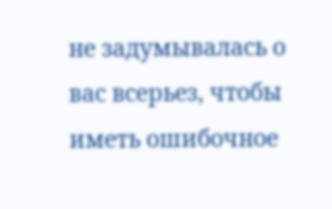не задумывалась о вас всерьез, чтобы иметь ошибочное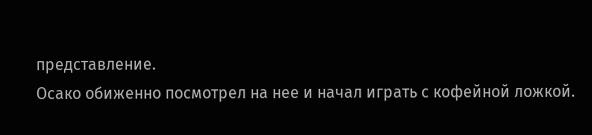представление.
Осако обиженно посмотрел на нее и начал играть с кофейной ложкой.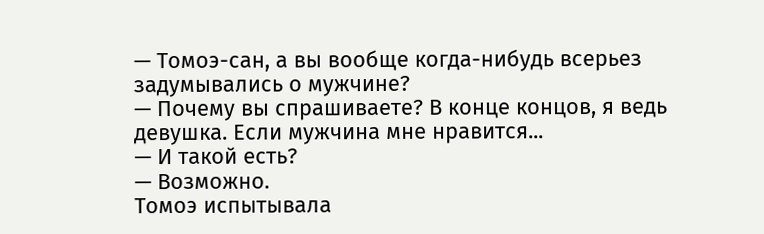— Томоэ-сан, а вы вообще когда-нибудь всерьез задумывались о мужчине?
— Почему вы спрашиваете? В конце концов, я ведь девушка. Если мужчина мне нравится...
— И такой есть?
— Возможно.
Томоэ испытывала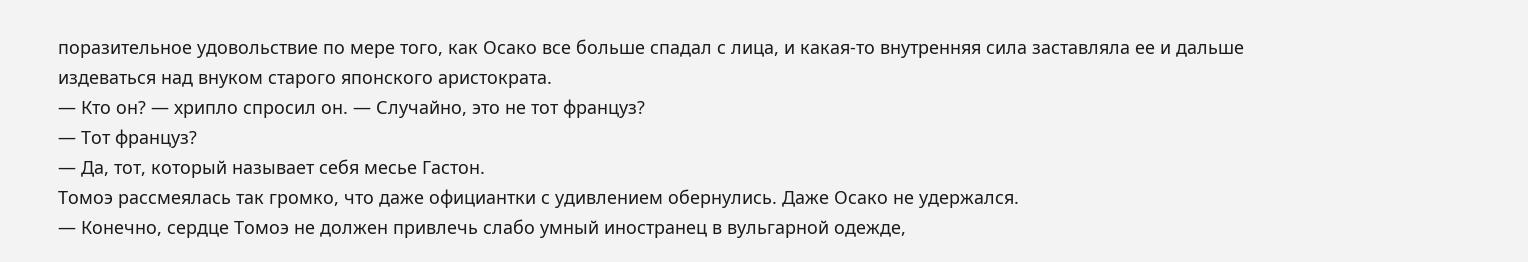поразительное удовольствие по мере того, как Осако все больше спадал с лица, и какая-то внутренняя сила заставляла ее и дальше издеваться над внуком старого японского аристократа.
— Кто он? — хрипло спросил он. — Случайно, это не тот француз?
— Тот француз?
— Да, тот, который называет себя месье Гастон.
Томоэ рассмеялась так громко, что даже официантки с удивлением обернулись. Даже Осако не удержался.
— Конечно, сердце Томоэ не должен привлечь слабо умный иностранец в вульгарной одежде,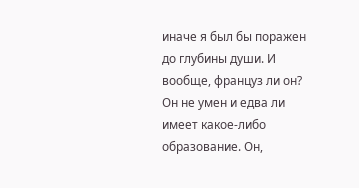иначе я был бы поражен до глубины души. И вообще, француз ли он? Он не умен и едва ли имеет какое-либо образование. Он,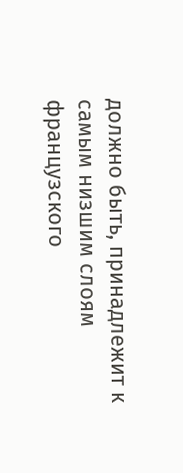должно быть, принадлежит к самым низшим слоям французского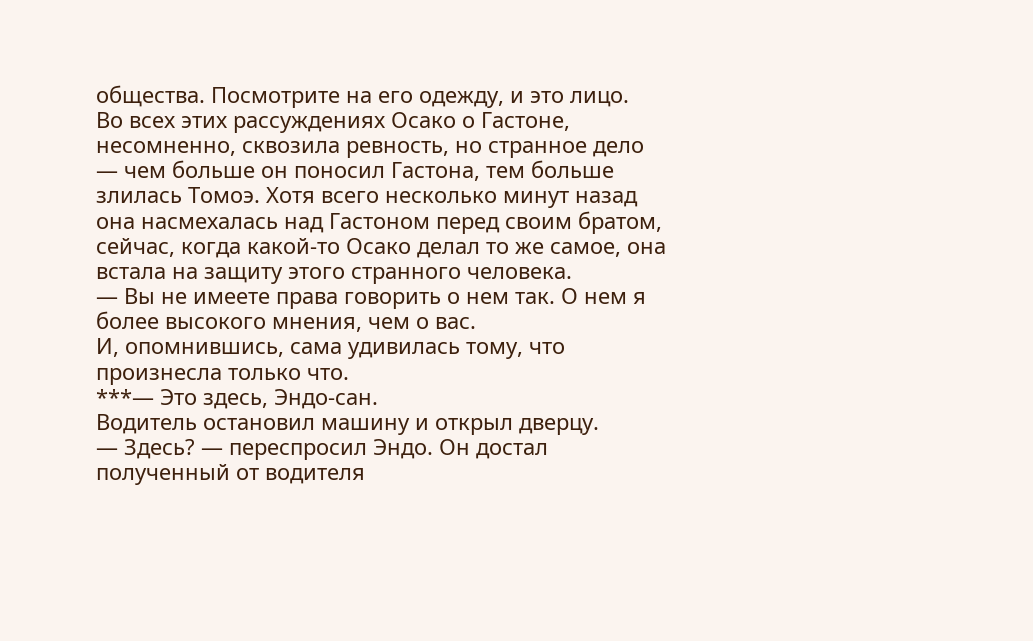общества. Посмотрите на его одежду, и это лицо.
Во всех этих рассуждениях Осако о Гастоне, несомненно, сквозила ревность, но странное дело — чем больше он поносил Гастона, тем больше злилась Томоэ. Хотя всего несколько минут назад она насмехалась над Гастоном перед своим братом, сейчас, когда какой-то Осако делал то же самое, она встала на защиту этого странного человека.
— Вы не имеете права говорить о нем так. О нем я более высокого мнения, чем о вас.
И, опомнившись, сама удивилась тому, что произнесла только что.
***— Это здесь, Эндо-сан.
Водитель остановил машину и открыл дверцу.
— Здесь? — переспросил Эндо. Он достал полученный от водителя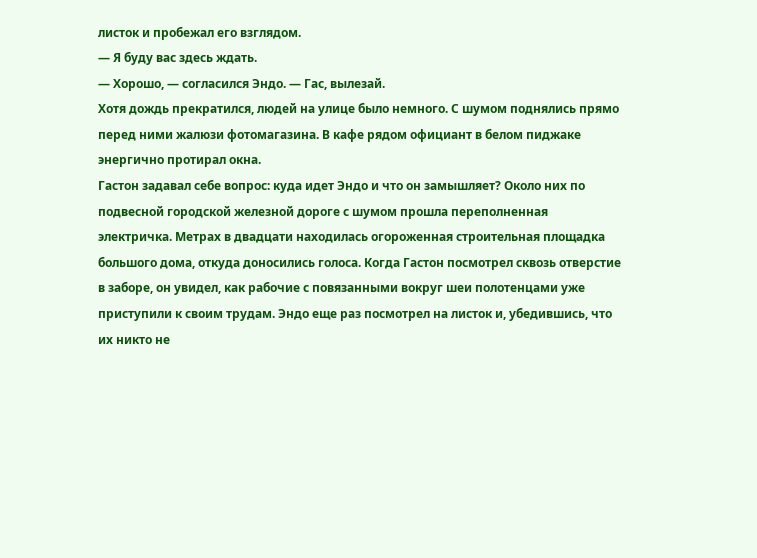листок и пробежал его взглядом.
— Я буду вас здесь ждать.
— Хорошо, — согласился Эндо. — Гас, вылезай.
Хотя дождь прекратился, людей на улице было немного. С шумом поднялись прямо перед ними жалюзи фотомагазина. В кафе рядом официант в белом пиджаке энергично протирал окна.
Гастон задавал себе вопрос: куда идет Эндо и что он замышляет? Около них по подвесной городской железной дороге с шумом прошла переполненная электричка. Метрах в двадцати находилась огороженная строительная площадка большого дома, откуда доносились голоса. Когда Гастон посмотрел сквозь отверстие в заборе, он увидел, как рабочие с повязанными вокруг шеи полотенцами уже приступили к своим трудам. Эндо еще раз посмотрел на листок и, убедившись, что их никто не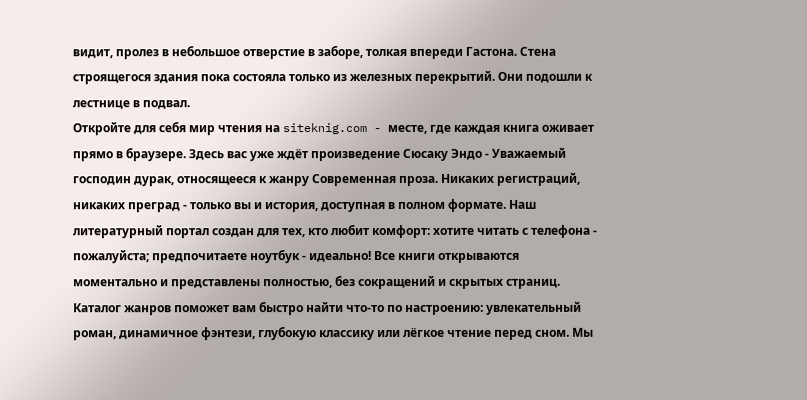видит, пролез в небольшое отверстие в заборе, толкая впереди Гастона. Стена строящегося здания пока состояла только из железных перекрытий. Они подошли к лестнице в подвал.
Откройте для себя мир чтения на siteknig.com - месте, где каждая книга оживает прямо в браузере. Здесь вас уже ждёт произведение Сюсаку Эндо - Уважаемый господин дурак, относящееся к жанру Современная проза. Никаких регистраций, никаких преград - только вы и история, доступная в полном формате. Наш литературный портал создан для тех, кто любит комфорт: хотите читать с телефона - пожалуйста; предпочитаете ноутбук - идеально! Все книги открываются моментально и представлены полностью, без сокращений и скрытых страниц. Каталог жанров поможет вам быстро найти что-то по настроению: увлекательный роман, динамичное фэнтези, глубокую классику или лёгкое чтение перед сном. Мы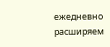ежедневно расширяем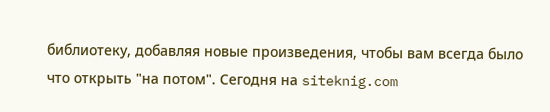библиотеку, добавляя новые произведения, чтобы вам всегда было что открыть "на потом". Сегодня на siteknig.com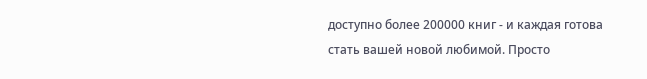доступно более 200000 книг - и каждая готова стать вашей новой любимой. Просто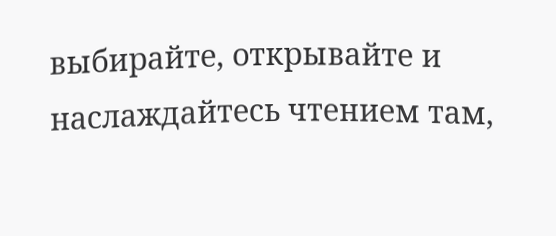выбирайте, открывайте и наслаждайтесь чтением там,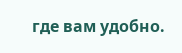где вам удобно.